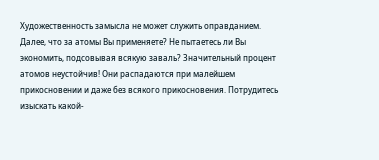Художественность замысла не может служить оправданием.
Далее, что за атомы Вы применяете? Не пытаетесь ли Вы экономить, подсовывая всякую заваль? Значительный процент атомов неустойчив! Они распадаются при малейшем прикосновении и даже без всякого прикосновения. Потрудитесь изыскать какой-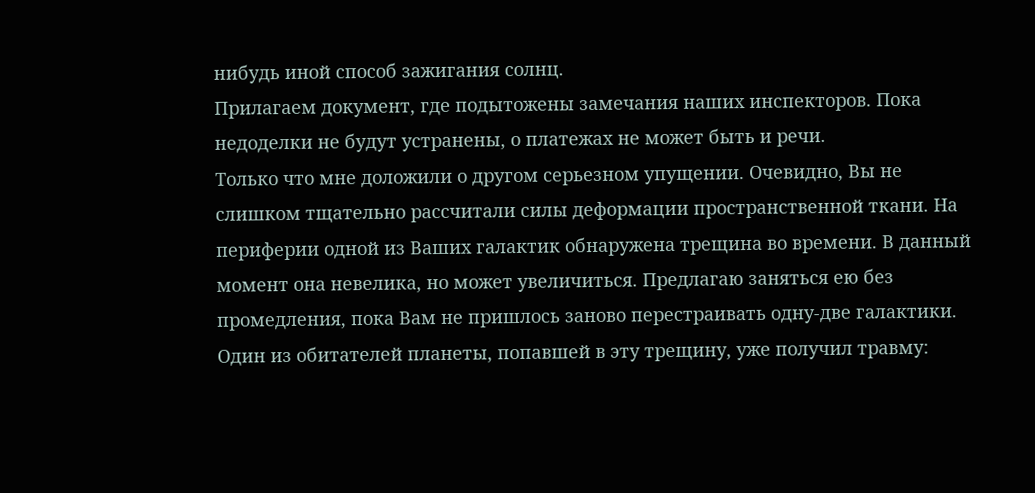нибудь иной способ зажигания солнц.
Прилагаем документ, где подытожены замечания наших инспекторов. Пока недоделки не будут устранены, о платежах не может быть и речи.
Только что мне доложили о другом серьезном упущении. Очевидно, Вы не слишком тщательно рассчитали силы деформации пространственной ткани. На периферии одной из Ваших галактик обнаружена трещина во времени. В данный момент она невелика, но может увеличиться. Предлагаю заняться ею без промедления, пока Вам не пришлось заново перестраивать одну-две галактики.
Один из обитателей планеты, попавшей в эту трещину, уже получил травму: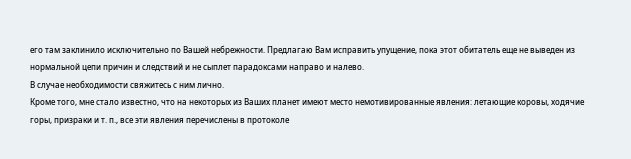его там заклинило исключительно по Вашей небрежности. Предлагаю Вам исправить упущение, пока этот обитатель еще не выведен из нормальной цепи причин и следствий и не сыплет парадоксами направо и налево.
В случае необходимости свяжитесь с ним лично.
Кроме того, мне стало известно, что на некоторых из Ваших планет имеют место немотивированные явления: летающие коровы, ходячие горы, призраки и т. п., все эти явления перечислены в протоколе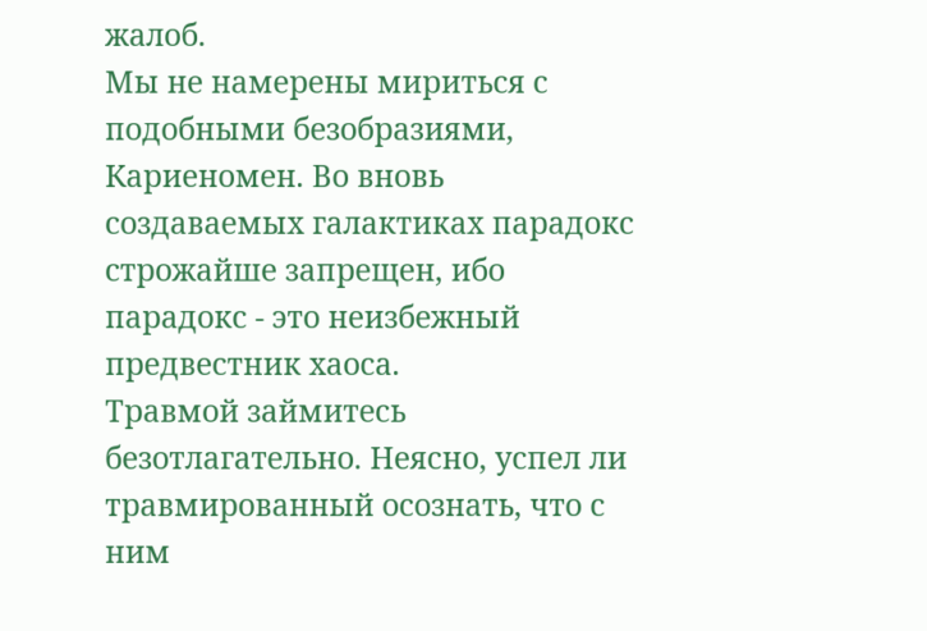жалоб.
Мы не намерены мириться с подобными безобразиями, Кариеномен. Во вновь создаваемых галактиках парадокс строжайше запрещен, ибо парадокс - это неизбежный предвестник хаоса.
Травмой займитесь безотлагательно. Неясно, успел ли травмированный осознать, что с ним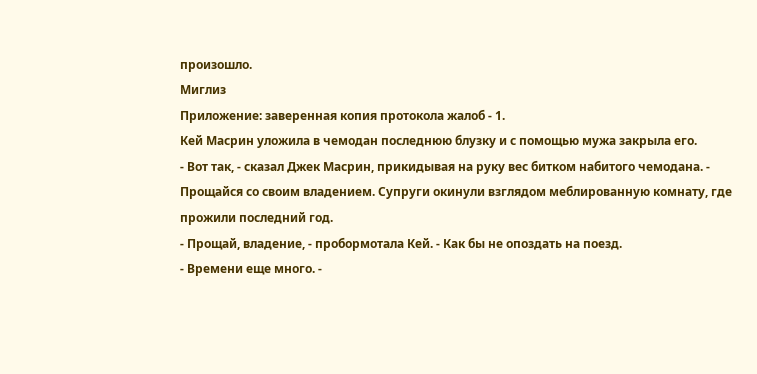произошло.
Миглиз
Приложение: заверенная копия протокола жалоб - 1.
Кей Масрин уложила в чемодан последнюю блузку и с помощью мужа закрыла его.
- Вот так, - сказал Джек Масрин, прикидывая на руку вес битком набитого чемодана. - Прощайся со своим владением. Супруги окинули взглядом меблированную комнату, где прожили последний год.
- Прощай, владение, - пробормотала Кей. - Как бы не опоздать на поезд.
- Времени еще много. -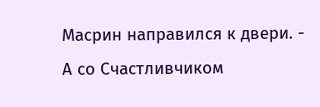Масрин направился к двери. - А со Счастливчиком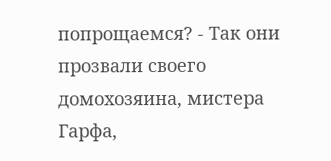попрощаемся? - Так они прозвали своего домохозяина, мистера Гарфа,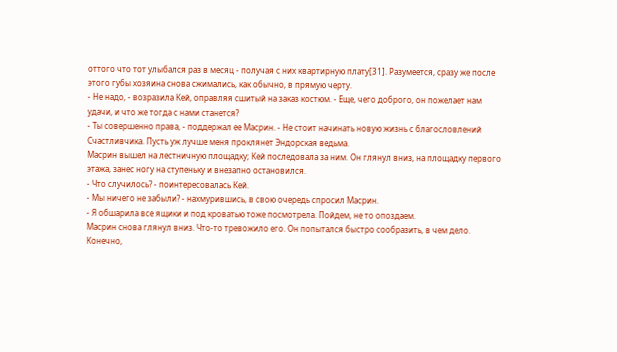оттого что тот улыбался раз в месяц - получая с них квартирную плату[31]. Разумеется, сразу же после этого губы хозяина снова сжимались, как обычно, в прямую черту.
- Не надо, - возразила Кей, оправляя сшитый на заказ костюм. - Еще, чего доброго, он пожелает нам удачи, и что же тогда с нами станется?
- Ты совершенно права, - поддержал ее Масрин. - Не стоит начинать новую жизнь с благословлений Счастливчика. Пусть уж лучше меня проклянет Эндорская ведьма.
Масрин вышел на лестничную площадку; Кей последовала за ним. Он глянул вниз, на площадку первого этажа, занес ногу на ступеньку и внезапно остановился.
- Что случилось? - поинтересовалась Кей.
- Мы ничего не забыли? - нахмурившись, в свою очередь спросил Масрин.
- Я обшарила все ящики и под кроватью тоже посмотрела. Пойдем, не то опоздаем.
Масрин снова глянул вниз. Что-то тревожило его. Он попытался быстро сообразить, в чем дело. Конечно,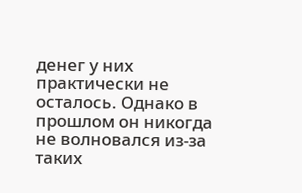денег у них практически не осталось. Однако в прошлом он никогда не волновался из-за таких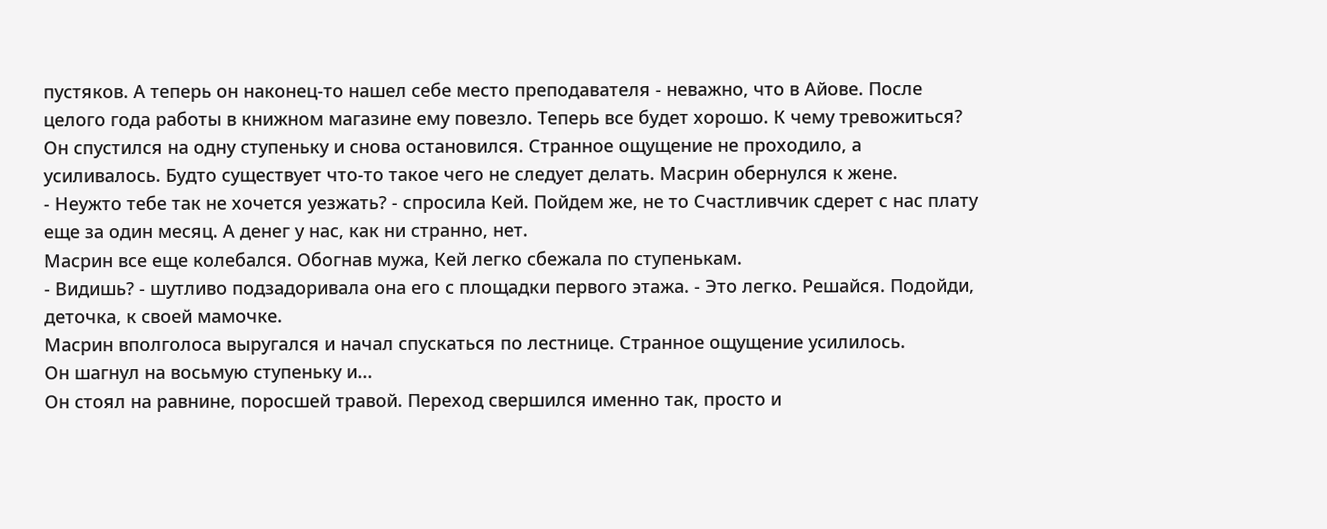пустяков. А теперь он наконец-то нашел себе место преподавателя - неважно, что в Айове. После целого года работы в книжном магазине ему повезло. Теперь все будет хорошо. К чему тревожиться?
Он спустился на одну ступеньку и снова остановился. Странное ощущение не проходило, а усиливалось. Будто существует что-то такое чего не следует делать. Масрин обернулся к жене.
- Неужто тебе так не хочется уезжать? - спросила Кей. Пойдем же, не то Счастливчик сдерет с нас плату еще за один месяц. А денег у нас, как ни странно, нет.
Масрин все еще колебался. Обогнав мужа, Кей легко сбежала по ступенькам.
- Видишь? - шутливо подзадоривала она его с площадки первого этажа. - Это легко. Решайся. Подойди, деточка, к своей мамочке.
Масрин вполголоса выругался и начал спускаться по лестнице. Странное ощущение усилилось.
Он шагнул на восьмую ступеньку и...
Он стоял на равнине, поросшей травой. Переход свершился именно так, просто и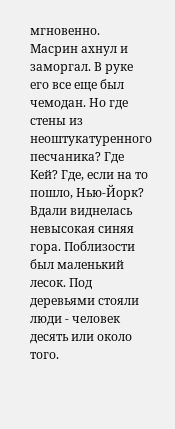мгновенно.
Масрин ахнул и заморгал. В руке его все еще был чемодан. Но где стены из неоштукатуренного песчаника? Где Кей? Где, если на то пошло, Нью-Йорк?
Вдали виднелась невысокая синяя гора. Поблизости был маленький лесок. Под деревьями стояли люди - человек десять или около того.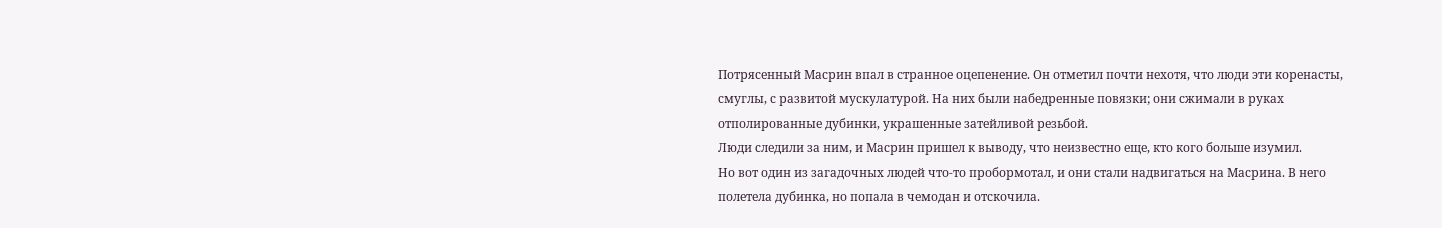Потрясенный Масрин впал в странное оцепенение. Он отметил почти нехотя, что люди эти коренасты, смуглы, с развитой мускулатурой. На них были набедренные повязки; они сжимали в руках отполированные дубинки, украшенные затейливой резьбой.
Люди следили за ним, и Масрин пришел к выводу, что неизвестно еще, кто кого больше изумил.
Но вот один из загадочных людей что-то пробормотал, и они стали надвигаться на Масрина. В него полетела дубинка, но попала в чемодан и отскочила.